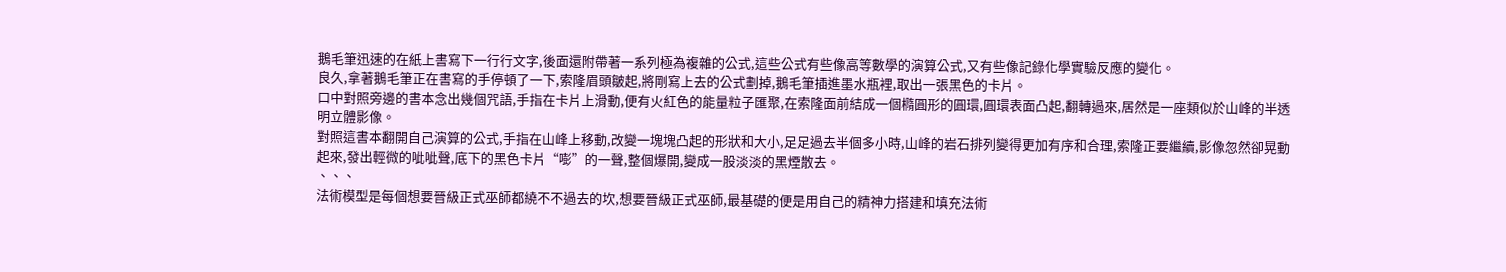鵝毛筆迅速的在紙上書寫下一行行文字,後面還附帶著一系列極為複雜的公式,這些公式有些像高等數學的演算公式,又有些像記錄化學實驗反應的變化。
良久,拿著鵝毛筆正在書寫的手停頓了一下,索隆眉頭皺起,將剛寫上去的公式劃掉,鵝毛筆插進墨水瓶裡,取出一張黑色的卡片。
口中對照旁邊的書本念出幾個咒語,手指在卡片上滑動,便有火紅色的能量粒子匯聚,在索隆面前結成一個橢圓形的圓環,圓環表面凸起,翻轉過來,居然是一座類似於山峰的半透明立體影像。
對照這書本翻開自己演算的公式,手指在山峰上移動,改變一塊塊凸起的形狀和大小,足足過去半個多小時,山峰的岩石排列變得更加有序和合理,索隆正要繼續,影像忽然卻晃動起來,發出輕微的呲呲聲,底下的黑色卡片“嘭”的一聲,整個爆開,變成一股淡淡的黑煙散去。
、、、
法術模型是每個想要晉級正式巫師都繞不不過去的坎,想要晉級正式巫師,最基礎的便是用自己的精神力搭建和填充法術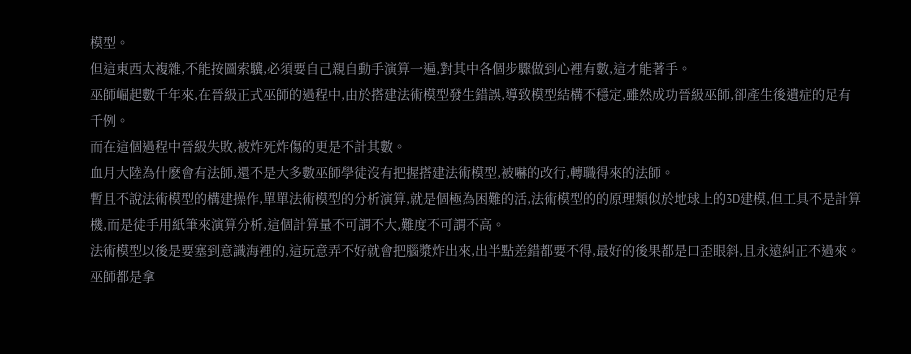模型。
但這東西太複雜,不能按圖索驥,必須要自己親自動手演算一遍,對其中各個步驟做到心裡有數,這才能著手。
巫師崛起數千年來,在晉級正式巫師的過程中,由於搭建法術模型發生錯誤,導致模型結構不穩定,雖然成功晉級巫師,卻產生後遺症的足有千例。
而在這個過程中晉級失敗,被炸死炸傷的更是不計其數。
血月大陸為什麽會有法師,還不是大多數巫師學徒沒有把握搭建法術模型,被嚇的改行,轉職得來的法師。
暫且不說法術模型的構建操作,單單法術模型的分析演算,就是個極為困難的活,法術模型的的原理類似於地球上的3D建模,但工具不是計算機,而是徒手用紙筆來演算分析,這個計算量不可謂不大,難度不可謂不高。
法術模型以後是要塞到意識海裡的,這玩意弄不好就會把腦漿炸出來,出半點差錯都要不得,最好的後果都是口歪眼斜,且永遠糾正不過來。
巫師都是拿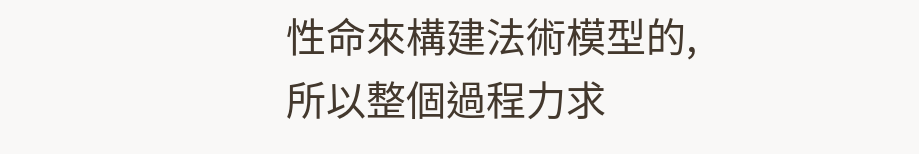性命來構建法術模型的,所以整個過程力求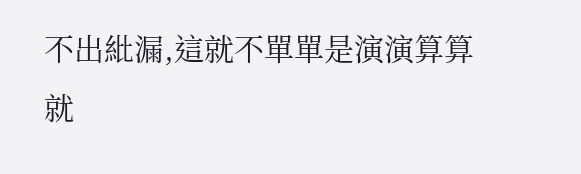不出紕漏,這就不單單是演演算算就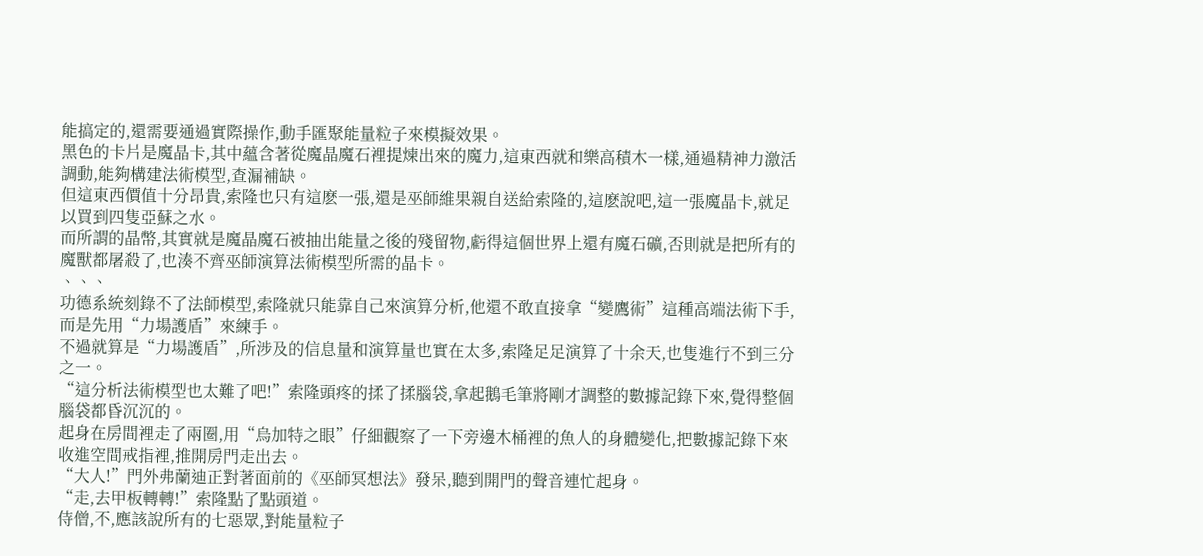能搞定的,還需要通過實際操作,動手匯聚能量粒子來模擬效果。
黑色的卡片是魔晶卡,其中蘊含著從魔晶魔石裡提煉出來的魔力,這東西就和樂高積木一樣,通過精神力激活調動,能夠構建法術模型,查漏補缺。
但這東西價值十分昂貴,索隆也只有這麽一張,還是巫師維果親自送給索隆的,這麽說吧,這一張魔晶卡,就足以買到四隻亞蘇之水。
而所謂的晶幣,其實就是魔晶魔石被抽出能量之後的殘留物,虧得這個世界上還有魔石礦,否則就是把所有的魔獸都屠殺了,也湊不齊巫師演算法術模型所需的晶卡。
、、、
功德系統刻錄不了法師模型,索隆就只能靠自己來演算分析,他還不敢直接拿“變鷹術”這種高端法術下手,而是先用“力場護盾”來練手。
不過就算是“力場護盾”,所涉及的信息量和演算量也實在太多,索隆足足演算了十余天,也隻進行不到三分之一。
“這分析法術模型也太難了吧!”索隆頭疼的揉了揉腦袋,拿起鵝毛筆將剛才調整的數據記錄下來,覺得整個腦袋都昏沉沉的。
起身在房間裡走了兩圈,用“烏加特之眼”仔細觀察了一下旁邊木桶裡的魚人的身體變化,把數據記錄下來收進空間戒指裡,推開房門走出去。
“大人!”門外弗蘭迪正對著面前的《巫師冥想法》發呆,聽到開門的聲音連忙起身。
“走,去甲板轉轉!”索隆點了點頭道。
侍僧,不,應該說所有的七惡眾,對能量粒子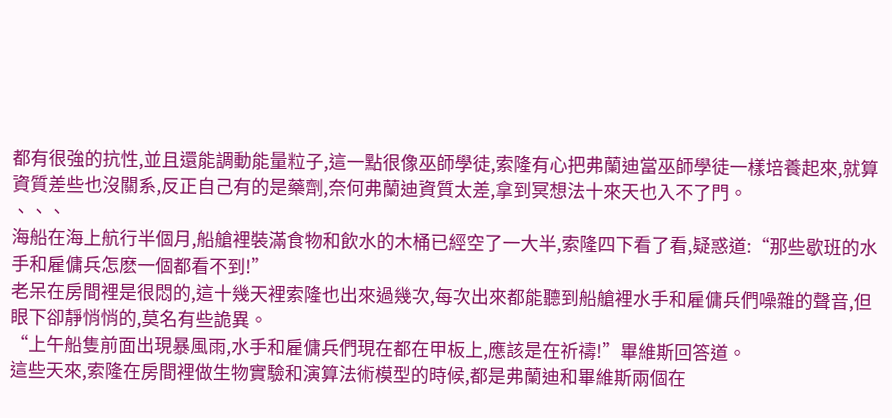都有很強的抗性,並且還能調動能量粒子,這一點很像巫師學徒,索隆有心把弗蘭迪當巫師學徒一樣培養起來,就算資質差些也沒關系,反正自己有的是藥劑,奈何弗蘭迪資質太差,拿到冥想法十來天也入不了門。
、、、
海船在海上航行半個月,船艙裡裝滿食物和飲水的木桶已經空了一大半,索隆四下看了看,疑惑道:“那些歇班的水手和雇傭兵怎麽一個都看不到!”
老呆在房間裡是很悶的,這十幾天裡索隆也出來過幾次,每次出來都能聽到船艙裡水手和雇傭兵們噪雜的聲音,但眼下卻靜悄悄的,莫名有些詭異。
“上午船隻前面出現暴風雨,水手和雇傭兵們現在都在甲板上,應該是在祈禱!”畢維斯回答道。
這些天來,索隆在房間裡做生物實驗和演算法術模型的時候,都是弗蘭迪和畢維斯兩個在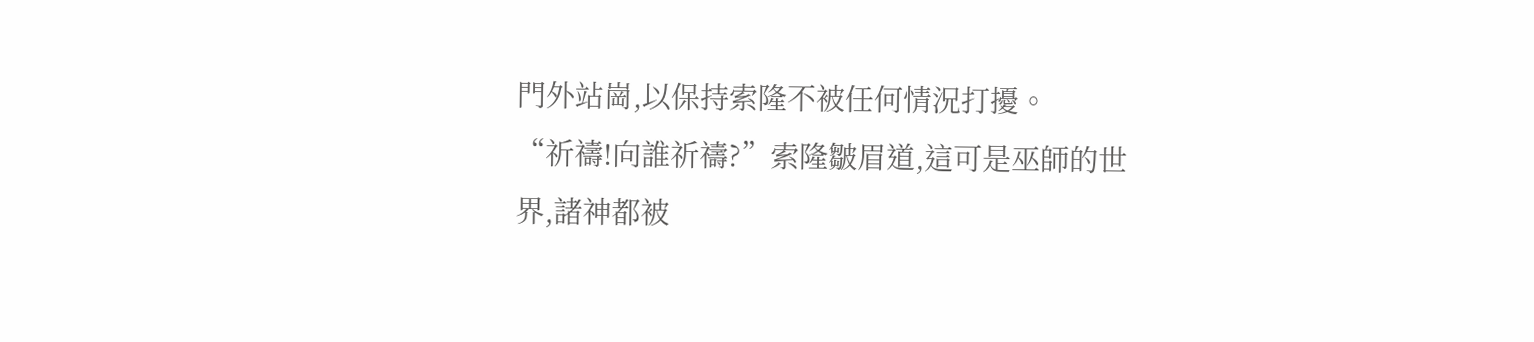門外站崗,以保持索隆不被任何情況打擾。
“祈禱!向誰祈禱?”索隆皺眉道,這可是巫師的世界,諸神都被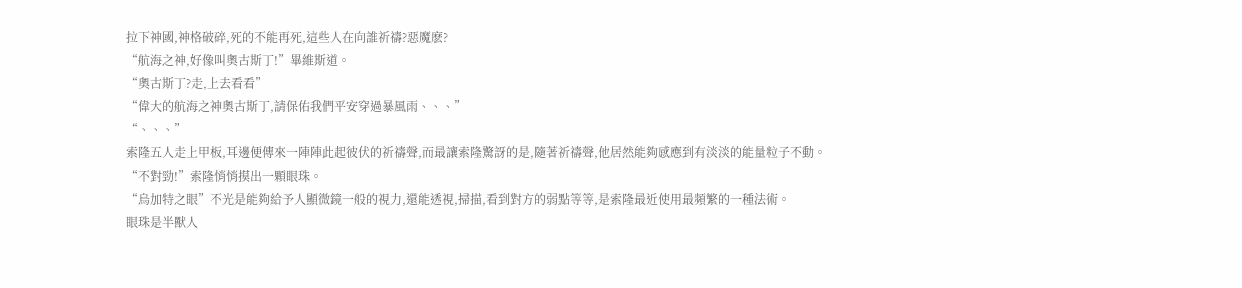拉下神國,神格破碎,死的不能再死,這些人在向誰祈禱?惡魔麽?
“航海之神,好像叫奧古斯丁!”畢維斯道。
“奧古斯丁?走,上去看看”
“偉大的航海之神奧古斯丁,請保佑我們平安穿過暴風雨、、、”
“、、、”
索隆五人走上甲板,耳邊便傳來一陣陣此起彼伏的祈禱聲,而最讓索隆驚訝的是,隨著祈禱聲,他居然能夠感應到有淡淡的能量粒子不動。
“不對勁!”索隆悄悄摸出一顆眼珠。
“烏加特之眼”不光是能夠給予人顯微鏡一般的視力,還能透視,掃描,看到對方的弱點等等,是索隆最近使用最頻繁的一種法術。
眼珠是半獸人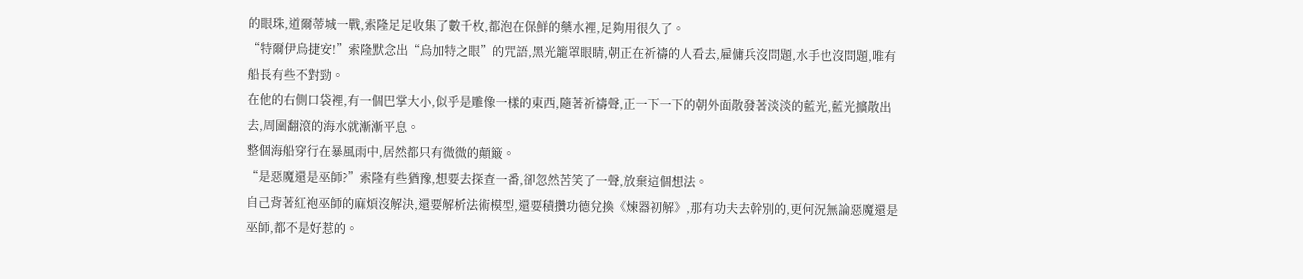的眼珠,道爾蒂城一戰,索隆足足收集了數千枚,都泡在保鮮的藥水裡,足夠用很久了。
“特爾伊烏捷安!”索隆默念出“烏加特之眼”的咒語,黑光籠罩眼睛,朝正在祈禱的人看去,雇傭兵沒問題,水手也沒問題,唯有船長有些不對勁。
在他的右側口袋裡,有一個巴掌大小,似乎是雕像一樣的東西,隨著祈禱聲,正一下一下的朝外面散發著淡淡的藍光,藍光擴散出去,周圍翻滾的海水就漸漸平息。
整個海船穿行在暴風雨中,居然都只有微微的顛簸。
“是惡魔還是巫師?”索隆有些猶豫,想要去探查一番,卻忽然苦笑了一聲,放棄這個想法。
自己背著紅袍巫師的麻煩沒解決,還要解析法術模型,還要積攢功德兌換《煉器初解》,那有功夫去幹別的,更何況無論惡魔還是巫師,都不是好惹的。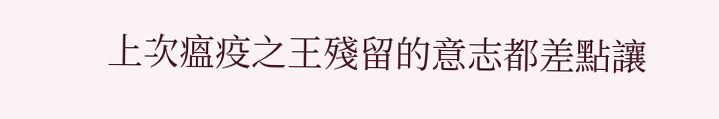上次瘟疫之王殘留的意志都差點讓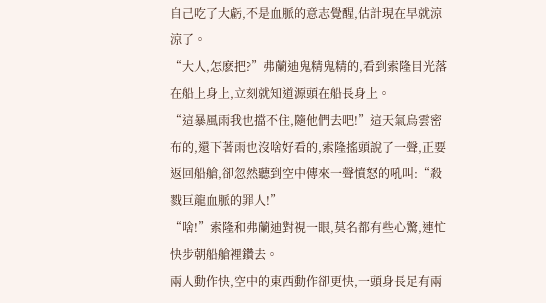自己吃了大虧,不是血脈的意志覺醒,估計現在早就涼涼了。
“大人,怎麽把?”弗蘭迪鬼精鬼精的,看到索隆目光落在船上身上,立刻就知道源頭在船長身上。
“這暴風雨我也擋不住,隨他們去吧!”這天氣烏雲密布的,還下著雨也沒啥好看的,索隆搖頭說了一聲,正要返回船艙,卻忽然聽到空中傳來一聲憤怒的吼叫:“殺戮巨龍血脈的罪人!”
“啥!”索隆和弗蘭迪對視一眼,莫名都有些心驚,連忙快步朝船艙裡鑽去。
兩人動作快,空中的東西動作卻更快,一頭身長足有兩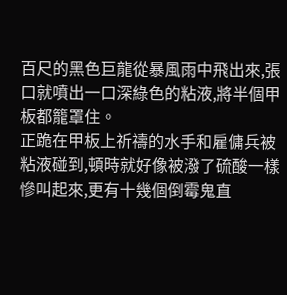百尺的黑色巨龍從暴風雨中飛出來,張口就噴出一口深綠色的粘液,將半個甲板都籠罩住。
正跪在甲板上祈禱的水手和雇傭兵被粘液碰到,頓時就好像被潑了硫酸一樣慘叫起來,更有十幾個倒霉鬼直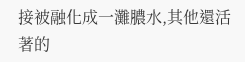接被融化成一灘膿水,其他還活著的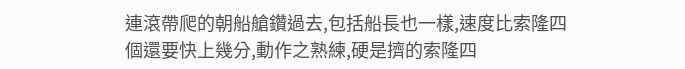連滾帶爬的朝船艙鑽過去,包括船長也一樣,速度比索隆四個還要快上幾分,動作之熟練,硬是擠的索隆四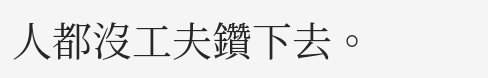人都沒工夫鑽下去。